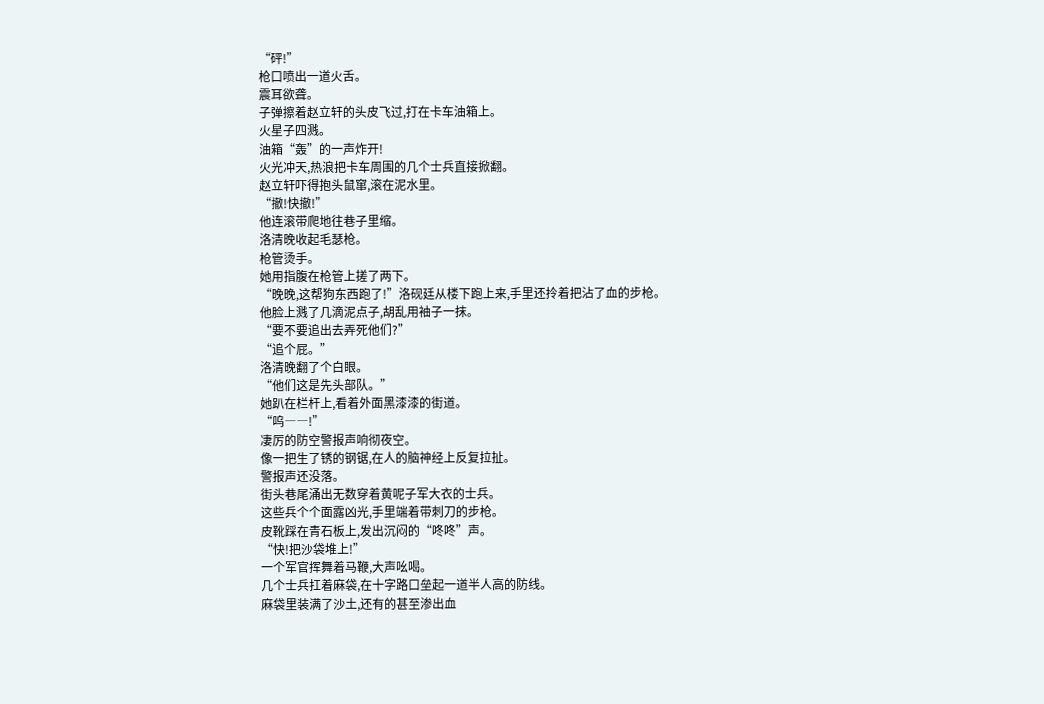“砰!”
枪口喷出一道火舌。
震耳欲聋。
子弹擦着赵立轩的头皮飞过,打在卡车油箱上。
火星子四溅。
油箱“轰”的一声炸开!
火光冲天,热浪把卡车周围的几个士兵直接掀翻。
赵立轩吓得抱头鼠窜,滚在泥水里。
“撤!快撤!”
他连滚带爬地往巷子里缩。
洛清晚收起毛瑟枪。
枪管烫手。
她用指腹在枪管上搓了两下。
“晚晚,这帮狗东西跑了!”洛砚廷从楼下跑上来,手里还拎着把沾了血的步枪。
他脸上溅了几滴泥点子,胡乱用袖子一抹。
“要不要追出去弄死他们?”
“追个屁。”
洛清晚翻了个白眼。
“他们这是先头部队。”
她趴在栏杆上,看着外面黑漆漆的街道。
“呜――!”
凄厉的防空警报声响彻夜空。
像一把生了锈的钢锯,在人的脑神经上反复拉扯。
警报声还没落。
街头巷尾涌出无数穿着黄呢子军大衣的士兵。
这些兵个个面露凶光,手里端着带刺刀的步枪。
皮靴踩在青石板上,发出沉闷的“咚咚”声。
“快!把沙袋堆上!”
一个军官挥舞着马鞭,大声吆喝。
几个士兵扛着麻袋,在十字路口垒起一道半人高的防线。
麻袋里装满了沙土,还有的甚至渗出血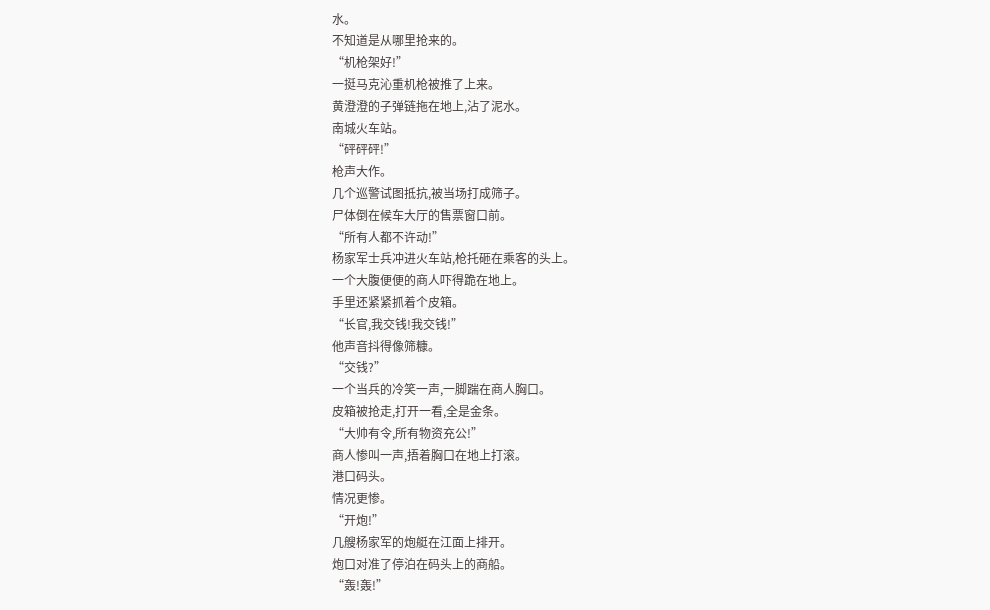水。
不知道是从哪里抢来的。
“机枪架好!”
一挺马克沁重机枪被推了上来。
黄澄澄的子弹链拖在地上,沾了泥水。
南城火车站。
“砰砰砰!”
枪声大作。
几个巡警试图抵抗,被当场打成筛子。
尸体倒在候车大厅的售票窗口前。
“所有人都不许动!”
杨家军士兵冲进火车站,枪托砸在乘客的头上。
一个大腹便便的商人吓得跪在地上。
手里还紧紧抓着个皮箱。
“长官,我交钱!我交钱!”
他声音抖得像筛糠。
“交钱?”
一个当兵的冷笑一声,一脚踹在商人胸口。
皮箱被抢走,打开一看,全是金条。
“大帅有令,所有物资充公!”
商人惨叫一声,捂着胸口在地上打滚。
港口码头。
情况更惨。
“开炮!”
几艘杨家军的炮艇在江面上排开。
炮口对准了停泊在码头上的商船。
“轰!轰!”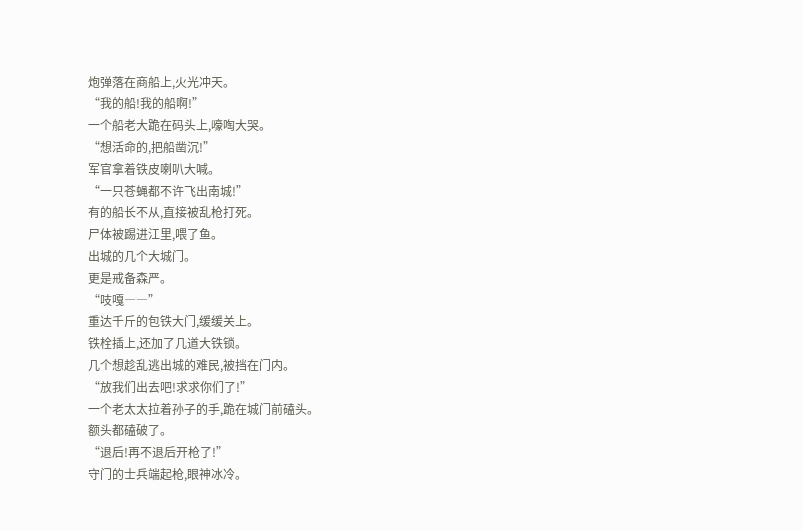炮弹落在商船上,火光冲天。
“我的船!我的船啊!”
一个船老大跪在码头上,嚎啕大哭。
“想活命的,把船凿沉!”
军官拿着铁皮喇叭大喊。
“一只苍蝇都不许飞出南城!”
有的船长不从,直接被乱枪打死。
尸体被踢进江里,喂了鱼。
出城的几个大城门。
更是戒备森严。
“吱嘎――”
重达千斤的包铁大门,缓缓关上。
铁栓插上,还加了几道大铁锁。
几个想趁乱逃出城的难民,被挡在门内。
“放我们出去吧!求求你们了!”
一个老太太拉着孙子的手,跪在城门前磕头。
额头都磕破了。
“退后!再不退后开枪了!”
守门的士兵端起枪,眼神冰冷。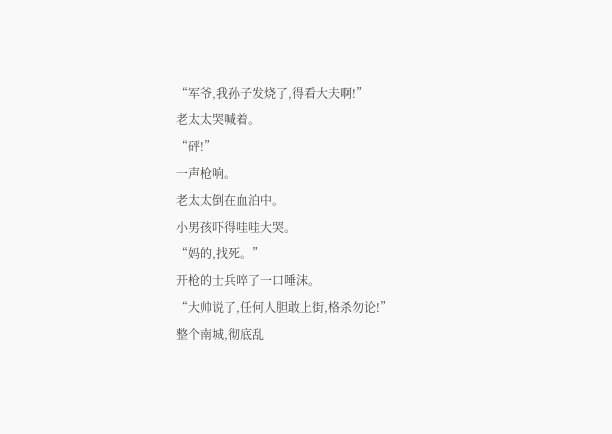“军爷,我孙子发烧了,得看大夫啊!”
老太太哭喊着。
“砰!”
一声枪响。
老太太倒在血泊中。
小男孩吓得哇哇大哭。
“妈的,找死。”
开枪的士兵啐了一口唾沫。
“大帅说了,任何人胆敢上街,格杀勿论!”
整个南城,彻底乱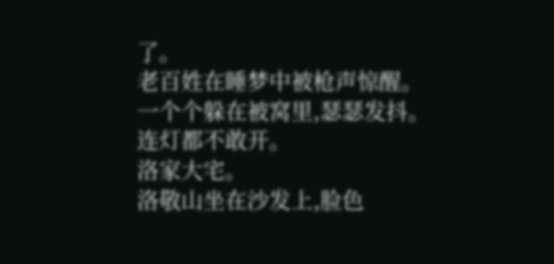了。
老百姓在睡梦中被枪声惊醒。
一个个躲在被窝里,瑟瑟发抖。
连灯都不敢开。
洛家大宅。
洛敬山坐在沙发上,脸色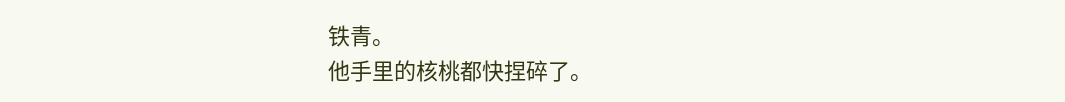铁青。
他手里的核桃都快捏碎了。